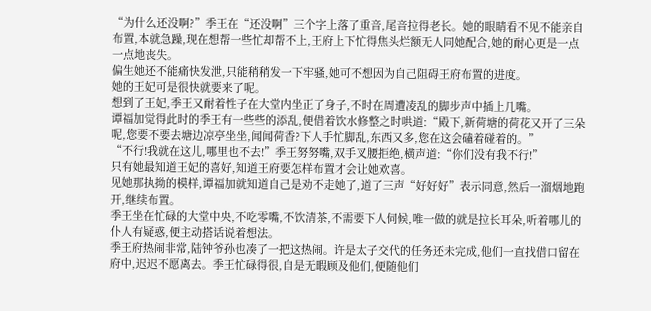“为什么还没啊?”季王在“还没啊”三个字上落了重音,尾音拉得老长。她的眼睛看不见不能亲自布置,本就急躁,现在想帮一些忙却帮不上,王府上下忙得焦头烂额无人同她配合,她的耐心更是一点一点地丧失。
偏生她还不能痛快发泄,只能稍稍发一下牢骚,她可不想因为自己阻碍王府布置的进度。
她的王妃可是很快就要来了呢。
想到了王妃,季王又耐着性子在大堂内坐正了身子,不时在周遭凌乱的脚步声中插上几嘴。
谭福加觉得此时的季王有一些些的添乱,便借着饮水修整之时哄道:“殿下,新荷塘的荷花又开了三朵呢,您要不要去塘边凉亭坐坐,闻闻荷香?下人手忙脚乱,东西又多,您在这会磕着碰着的。”
“不行!我就在这儿,哪里也不去!”季王努努嘴,双手叉腰拒绝,横声道:“你们没有我不行!”
只有她最知道王妃的喜好,知道王府要怎样布置才会让她欢喜。
见她那执拗的模样,谭福加就知道自己是劝不走她了,道了三声“好好好”表示同意,然后一溜烟地跑开,继续布置。
季王坐在忙碌的大堂中央,不吃零嘴,不饮清茶,不需要下人伺候,唯一做的就是拉长耳朵,听着哪儿的仆人有疑惑,便主动搭话说着想法。
季王府热闹非常,陆钟爷孙也凑了一把这热闹。许是太子交代的任务还未完成,他们一直找借口留在府中,迟迟不愿离去。季王忙碌得很,自是无暇顾及他们,便随他们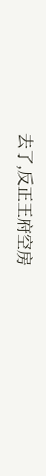去了,反正王府空房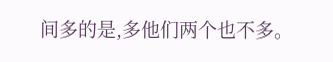间多的是,多他们两个也不多。